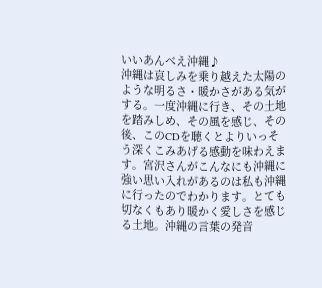いいあんべえ沖縄♪
沖縄は哀しみを乗り越えた太陽のような明るさ・暖かさがある気がする。一度沖縄に行き、その土地を踏みしめ、その風を感じ、その後、このCDを聴くとよりいっそう深くこみあげる感動を味わえます。宮沢さんがこんなにも沖縄に強い思い入れがあるのは私も沖縄に行ったのでわかります。とても切なくもあり暖かく愛しさを感じる土地。沖縄の言葉の発音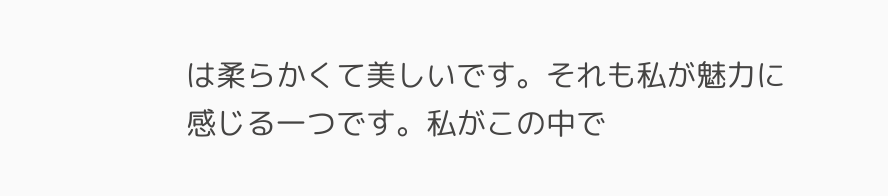は柔らかくて美しいです。それも私が魅力に感じる一つです。私がこの中で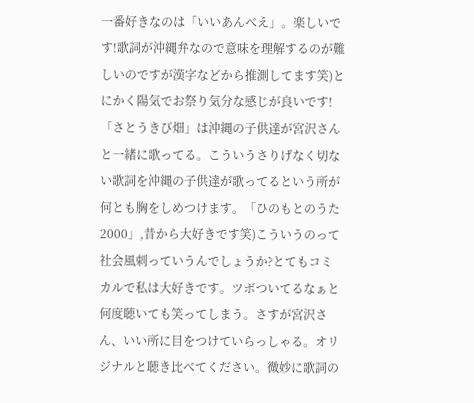一番好きなのは「いいあんべえ」。楽しいです!歌詞が沖縄弁なので意味を理解するのが難しいのですが漢字などから推測してます笑)とにかく陽気でお祭り気分な感じが良いです!「さとうきび畑」は沖縄の子供達が宮沢さんと一緒に歌ってる。こういうさりげなく切ない歌詞を沖縄の子供達が歌ってるという所が何とも胸をしめつけます。「ひのもとのうた2000」,昔から大好きです笑)こういうのって社会風刺っていうんでしょうか?とてもコミカルで私は大好きです。ツボついてるなぁと何度聴いても笑ってしまう。さすが宮沢さん、いい所に目をつけていらっしゃる。オリジナルと聴き比べてください。微妙に歌詞の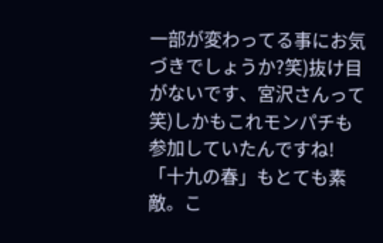一部が変わってる事にお気づきでしょうか?笑)抜け目がないです、宮沢さんって笑)しかもこれモンパチも参加していたんですね!「十九の春」もとても素敵。こ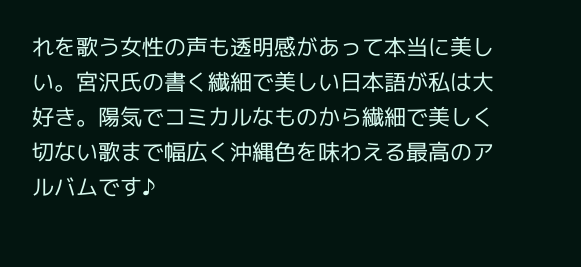れを歌う女性の声も透明感があって本当に美しい。宮沢氏の書く繊細で美しい日本語が私は大好き。陽気でコミカルなものから繊細で美しく切ない歌まで幅広く沖縄色を味わえる最高のアルバムです♪